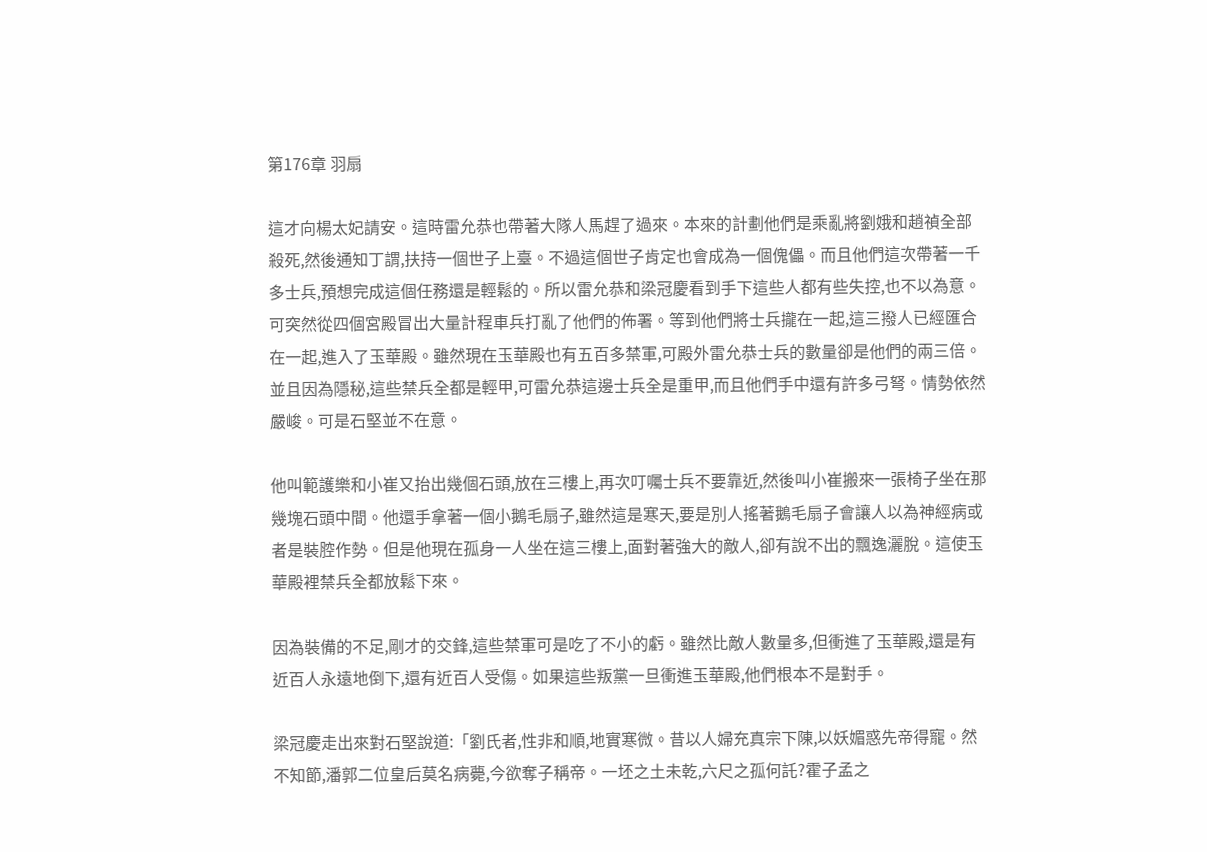第176章 羽扇

這才向楊太妃請安。這時雷允恭也帶著大隊人馬趕了過來。本來的計劃他們是乘亂將劉娥和趙禎全部殺死,然後通知丁謂,扶持一個世子上臺。不過這個世子肯定也會成為一個傀儡。而且他們這次帶著一千多士兵,預想完成這個任務還是輕鬆的。所以雷允恭和梁冠慶看到手下這些人都有些失控,也不以為意。可突然從四個宮殿冒出大量計程車兵打亂了他們的佈署。等到他們將士兵攏在一起,這三撥人已經匯合在一起,進入了玉華殿。雖然現在玉華殿也有五百多禁軍,可殿外雷允恭士兵的數量卻是他們的兩三倍。並且因為隱秘,這些禁兵全都是輕甲,可雷允恭這邊士兵全是重甲,而且他們手中還有許多弓弩。情勢依然嚴峻。可是石堅並不在意。

他叫範護樂和小崔又抬出幾個石頭,放在三樓上,再次叮囑士兵不要靠近,然後叫小崔搬來一張椅子坐在那幾塊石頭中間。他還手拿著一個小鵝毛扇子,雖然這是寒天,要是別人搖著鵝毛扇子會讓人以為神經病或者是裝腔作勢。但是他現在孤身一人坐在這三樓上,面對著強大的敵人,卻有說不出的飄逸灑脫。這使玉華殿裡禁兵全都放鬆下來。

因為裝備的不足,剛才的交鋒,這些禁軍可是吃了不小的虧。雖然比敵人數量多,但衝進了玉華殿,還是有近百人永遠地倒下,還有近百人受傷。如果這些叛黨一旦衝進玉華殿,他們根本不是對手。

梁冠慶走出來對石堅說道:「劉氏者,性非和順,地實寒微。昔以人婦充真宗下陳,以妖媚惑先帝得寵。然不知節,潘郭二位皇后莫名病薨,今欲奪子稱帝。一坯之土未乾,六尺之孤何託?霍子孟之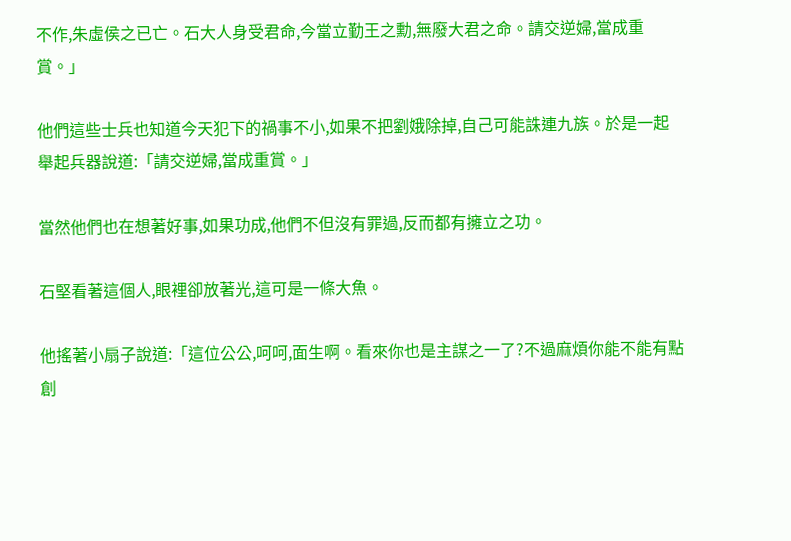不作,朱虛侯之已亡。石大人身受君命,今當立勤王之勳,無廢大君之命。請交逆婦,當成重賞。」

他們這些士兵也知道今天犯下的禍事不小,如果不把劉娥除掉,自己可能誅連九族。於是一起舉起兵器說道:「請交逆婦,當成重賞。」

當然他們也在想著好事,如果功成,他們不但沒有罪過,反而都有擁立之功。

石堅看著這個人,眼裡卻放著光,這可是一條大魚。

他搖著小扇子說道:「這位公公,呵呵,面生啊。看來你也是主謀之一了?不過麻煩你能不能有點創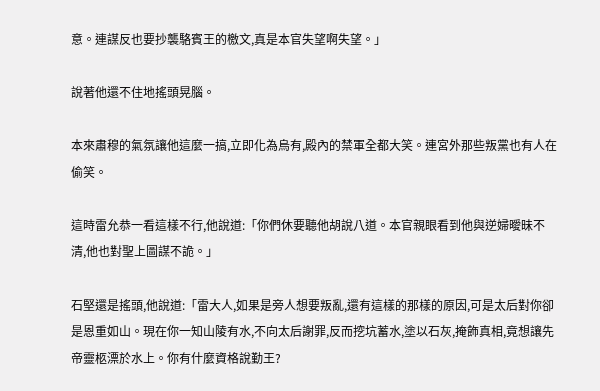意。連謀反也要抄襲駱賓王的檄文,真是本官失望啊失望。」

說著他還不住地搖頭晃腦。

本來肅穆的氣氛讓他這麼一搞,立即化為烏有,殿內的禁軍全都大笑。連宮外那些叛黨也有人在偷笑。

這時雷允恭一看這樣不行,他說道:「你們休要聽他胡說八道。本官親眼看到他與逆婦曖昧不清,他也對聖上圖謀不詭。」

石堅還是搖頭,他說道:「雷大人,如果是旁人想要叛亂,還有這樣的那樣的原因,可是太后對你卻是恩重如山。現在你一知山陵有水,不向太后謝罪,反而挖坑蓄水,塗以石灰,掩飾真相,竟想讓先帝靈柩漂於水上。你有什麼資格說勤王?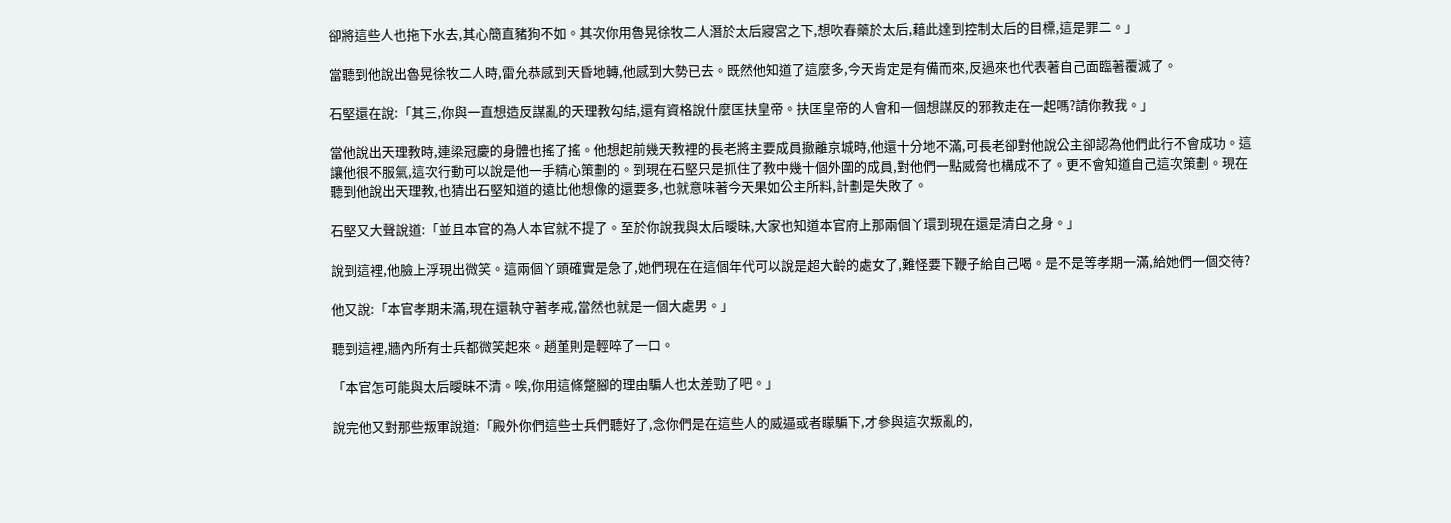卻將這些人也拖下水去,其心簡直豬狗不如。其次你用魯晃徐牧二人潛於太后寢宮之下,想吹春藥於太后,藉此達到控制太后的目標,這是罪二。」

當聽到他說出魯晃徐牧二人時,雷允恭感到天昏地轉,他感到大勢已去。既然他知道了這麼多,今天肯定是有備而來,反過來也代表著自己面臨著覆滅了。

石堅還在說:「其三,你與一直想造反謀亂的天理教勾結,還有資格說什麼匡扶皇帝。扶匡皇帝的人會和一個想謀反的邪教走在一起嗎?請你教我。」

當他說出天理教時,連梁冠慶的身體也搖了搖。他想起前幾天教裡的長老將主要成員撤離京城時,他還十分地不滿,可長老卻對他說公主卻認為他們此行不會成功。這讓他很不服氣,這次行動可以說是他一手精心策劃的。到現在石堅只是抓住了教中幾十個外圍的成員,對他們一點威脅也構成不了。更不會知道自己這次策劃。現在聽到他說出天理教,也猜出石堅知道的遠比他想像的還要多,也就意味著今天果如公主所料,計劃是失敗了。

石堅又大聲說道:「並且本官的為人本官就不提了。至於你說我與太后曖昧,大家也知道本官府上那兩個丫環到現在還是清白之身。」

說到這裡,他臉上浮現出微笑。這兩個丫頭確實是急了,她們現在在這個年代可以說是超大齡的處女了,難怪要下鞭子給自己喝。是不是等孝期一滿,給她們一個交待?

他又說:「本官孝期未滿,現在還執守著孝戒,當然也就是一個大處男。」

聽到這裡,牆內所有士兵都微笑起來。趙堇則是輕啐了一口。

「本官怎可能與太后曖昧不清。唉,你用這條蹩腳的理由騙人也太差勁了吧。」

說完他又對那些叛軍說道:「殿外你們這些士兵們聽好了,念你們是在這些人的威逼或者矇騙下,才參與這次叛亂的,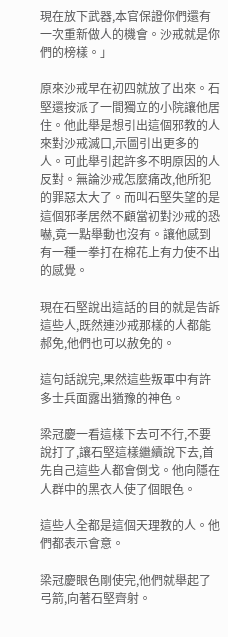現在放下武器,本官保證你們還有一次重新做人的機會。沙戒就是你們的榜樣。」

原來沙戒早在初四就放了出來。石堅還按派了一間獨立的小院讓他居住。他此舉是想引出這個邪教的人來對沙戒滅口,示圖引出更多的人。可此舉引起許多不明原因的人反對。無論沙戒怎麼痛改,他所犯的罪惡太大了。而叫石堅失望的是這個邪孝居然不顧當初對沙戒的恐嚇,竟一點舉動也沒有。讓他感到有一種一拳打在棉花上有力使不出的感覺。

現在石堅說出這話的目的就是告訴這些人,既然連沙戒那樣的人都能郝免,他們也可以赦免的。

這句話說完,果然這些叛軍中有許多士兵面露出猶豫的神色。

梁冠慶一看這樣下去可不行,不要說打了,讓石堅這樣繼續說下去,首先自己這些人都會倒戈。他向隱在人群中的黑衣人使了個眼色。

這些人全都是這個天理教的人。他們都表示會意。

梁冠慶眼色剛使完,他們就舉起了弓箭,向著石堅齊射。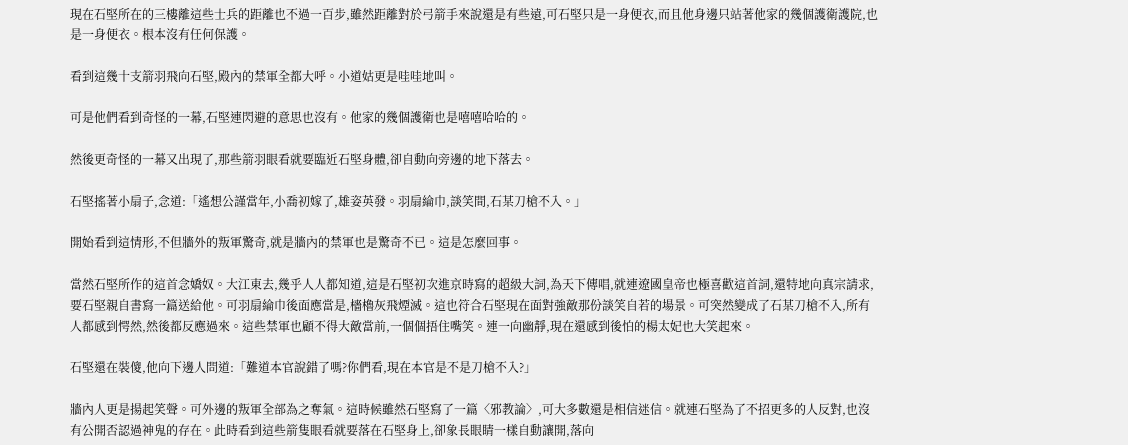現在石堅所在的三樓離這些士兵的距離也不過一百步,雖然距離對於弓箭手來說還是有些遠,可石堅只是一身便衣,而且他身邊只站著他家的幾個護衛護院,也是一身便衣。根本沒有任何保護。

看到這幾十支箭羽飛向石堅,殿內的禁軍全都大呼。小道姑更是哇哇地叫。

可是他們看到奇怪的一幕,石堅連閃避的意思也沒有。他家的幾個護衛也是嘻嘻哈哈的。

然後更奇怪的一幕又出現了,那些箭羽眼看就要臨近石堅身體,卻自動向旁邊的地下落去。

石堅搖著小扇子,念道:「遙想公謹當年,小喬初嫁了,雄姿英發。羽扇綸巾,談笑間,石某刀槍不入。」

開始看到這情形,不但牆外的叛軍驚奇,就是牆內的禁軍也是驚奇不已。這是怎麼回事。

當然石堅所作的這首念嬌奴。大江東去,幾乎人人都知道,這是石堅初次進京時寫的超級大詞,為天下傳唱,就連遼國皇帝也極喜歡這首詞,還特地向真宗請求,要石堅親自書寫一篇送給他。可羽扇綸巾後面應當是,檣櫓灰飛煙滅。這也符合石堅現在面對強敵那份談笑自若的場景。可突然變成了石某刀槍不入,所有人都感到愕然,然後都反應過來。這些禁軍也顧不得大敵當前,一個個捂住嘴笑。連一向幽靜,現在還感到後怕的楊太妃也大笑起來。

石堅還在裝傻,他向下邊人問道:「難道本官說錯了嗎?你們看,現在本官是不是刀槍不入?」

牆內人更是揚起笑聲。可外邊的叛軍全部為之奪氣。這時候雖然石堅寫了一篇〈邪教論〉,可大多數還是相信迷信。就連石堅為了不招更多的人反對,也沒有公開否認過神鬼的存在。此時看到這些箭隻眼看就要落在石堅身上,卻象長眼睛一樣自動讓開,落向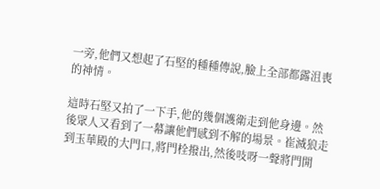一旁,他們又想起了石堅的種種傳說,臉上全部都露沮喪的神情。

這時石堅又拍了一下手,他的幾個護衛走到他身邊。然後眾人又看到了一幕讓他們感到不解的場景。崔滅狼走到玉華殿的大門口,將門栓撥出,然後吱呀一聲將門開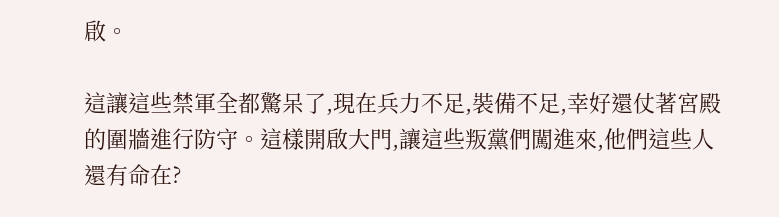啟。

這讓這些禁軍全都驚呆了,現在兵力不足,裝備不足,幸好還仗著宮殿的圍牆進行防守。這樣開啟大門,讓這些叛黨們闖進來,他們這些人還有命在?